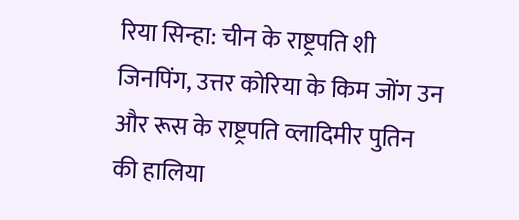रिया सिन्हा: चीन के राष्ट्रपति शी जिनपिंग, उत्तर कोरिया के किम जोंग उन और रूस के राष्ट्रपति व्लादिमीर पुतिन की हालिया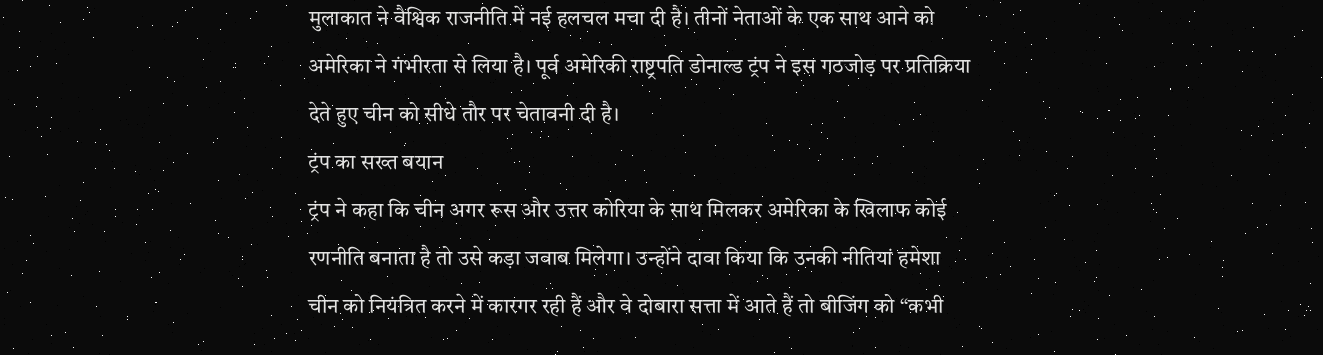मुलाकात ने वैश्विक राजनीति में नई हलचल मचा दी है। तीनों नेताओं के एक साथ आने को अमेरिका ने गंभीरता से लिया है। पूर्व अमेरिकी राष्ट्रपति डोनाल्ड ट्रंप ने इस गठजोड़ पर प्रतिक्रिया देते हुए चीन को सीधे तौर पर चेतावनी दी है।
ट्रंप का सख्त बयान
ट्रंप ने कहा कि चीन अगर रूस और उत्तर कोरिया के साथ मिलकर अमेरिका के खिलाफ कोई रणनीति बनाता है तो उसे कड़ा जवाब मिलेगा। उन्होंने दावा किया कि उनकी नीतियां हमेशा चीन को नियंत्रित करने में कारगर रही हैं और वे दोबारा सत्ता में आते हैं तो बीजिंग को “कभी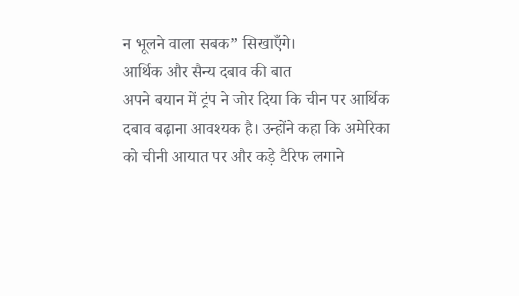न भूलने वाला सबक” सिखाएँगे।
आर्थिक और सैन्य दबाव की बात
अपने बयान में ट्रंप ने जोर दिया कि चीन पर आर्थिक दबाव बढ़ाना आवश्यक है। उन्होंने कहा कि अमेरिका को चीनी आयात पर और कड़े टैरिफ लगाने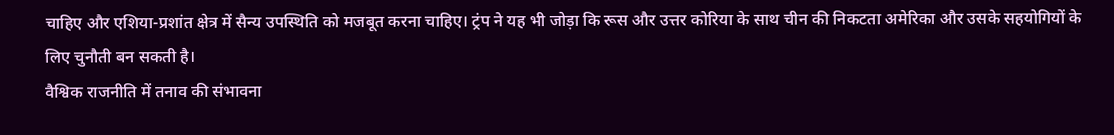चाहिए और एशिया-प्रशांत क्षेत्र में सैन्य उपस्थिति को मजबूत करना चाहिए। ट्रंप ने यह भी जोड़ा कि रूस और उत्तर कोरिया के साथ चीन की निकटता अमेरिका और उसके सहयोगियों के लिए चुनौती बन सकती है।
वैश्विक राजनीति में तनाव की संभावना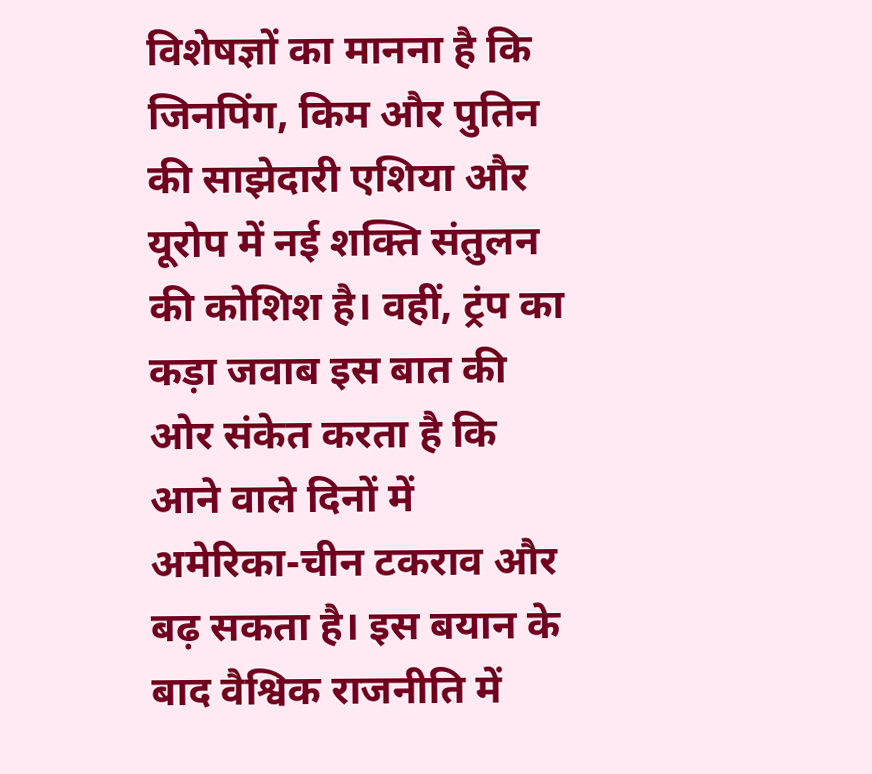विशेषज्ञों का मानना है कि जिनपिंग, किम और पुतिन की साझेदारी एशिया और यूरोप में नई शक्ति संतुलन की कोशिश है। वहीं, ट्रंप का कड़ा जवाब इस बात की ओर संकेत करता है कि आने वाले दिनों में अमेरिका-चीन टकराव और बढ़ सकता है। इस बयान के बाद वैश्विक राजनीति में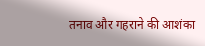तनाव और गहराने की आशंका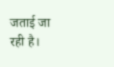जताई जा रही है।